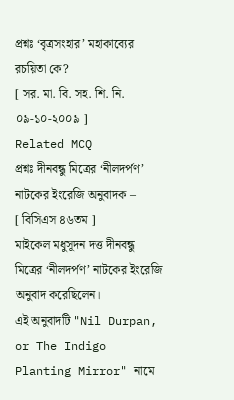প্রশ্নঃ ‘বৃত্রসংহার’ মহাকাব্যের রচয়িতা কে?
[ সর. মা. বি. সহ. শি. নি. ০৯-১০-২০০৯ ]
Related MCQ
প্রশ্নঃ দীনবন্ধু মিত্রের ‘নীলদর্পণ’ নাটকের ইংরেজি অনুবাদক –
[ বিসিএস ৪৬তম ]
মাইকেল মধুসূদন দত্ত দীনবন্ধু মিত্রের ‘নীলদর্পণ’ নাটকের ইংরেজি অনুবাদ করেছিলেন।
এই অনুবাদটি "Nil Durpan, or The Indigo Planting Mirror" নামে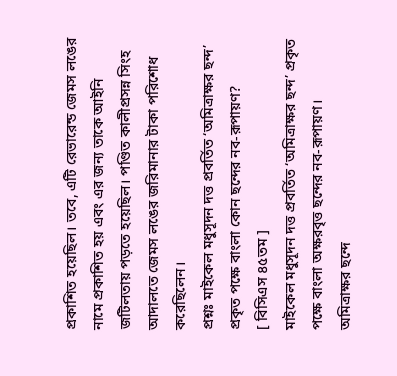প্রকাশিত হয়েছিল। তবে, এটি রেভারেন্ড জেমস লঙের নামে প্রকাশিত হয় এবং এর জন্য তাকে আইনি জটিলতায় পড়তে হয়েছিল। পণ্ডিত কালীপ্রসন্ন সিংহ আদালতে জেমস লঙের জরিমানার টাকা পরিশোধ করেছিলেন।
প্রশ্নঃ মাইকেল মধুসূদন দত্ত প্রবর্তিত ‘অমিত্রাক্ষর ছন্দ’ প্রকৃত পক্ষে বাংলা কোন ছন্দের নব-রূপায়ণ?
[ বিসিএস ৪৫তম ]
মাইকেল মধুসূদন দত্ত প্রবর্তিত ‘অমিত্রাক্ষর ছন্দ’ প্রকৃত পক্ষে বাংলা অক্ষরবৃত্ত ছন্দের নব-রূপায়ণ।
অমিত্রাক্ষর ছন্দে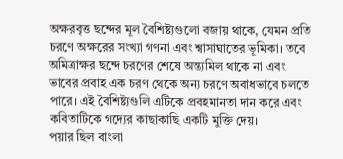অক্ষরবৃত্ত ছন্দের মূল বৈশিষ্ট্যগুলো বজায় থাকে, যেমন প্রতি চরণে অক্ষরের সংখ্যা গণনা এবং শ্বাসাঘাতের ভূমিকা। তবে অমিত্রাক্ষর ছন্দে চরণের শেষে অন্ত্যমিল থাকে না এবং ভাবের প্রবাহ এক চরণ থেকে অন্য চরণে অবাধভাবে চলতে পারে। এই বৈশিষ্ট্যগুলি এটিকে প্রবহমানতা দান করে এবং কবিতাটিকে গদ্যের কাছাকাছি একটি মুক্তি দেয়।
পয়ার ছিল বাংলা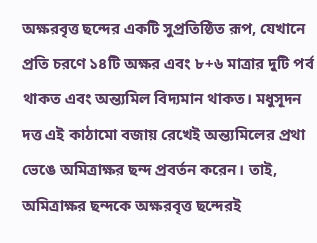অক্ষরবৃত্ত ছন্দের একটি সুপ্রতিষ্ঠিত রূপ, যেখানে প্রতি চরণে ১৪টি অক্ষর এবং ৮+৬ মাত্রার দুটি পর্ব থাকত এবং অন্ত্যমিল বিদ্যমান থাকত। মধুসূদন দত্ত এই কাঠামো বজায় রেখেই অন্ত্যমিলের প্রথা ভেঙে অমিত্রাক্ষর ছন্দ প্রবর্তন করেন। তাই, অমিত্রাক্ষর ছন্দকে অক্ষরবৃত্ত ছন্দেরই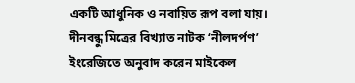একটি আধুনিক ও নবায়িত রূপ বলা যায়।
দীনবন্ধু মিত্রের বিখ্যাত নাটক ‘নীলদর্পণ’ ইংরেজিতে অনুবাদ করেন মাইকেল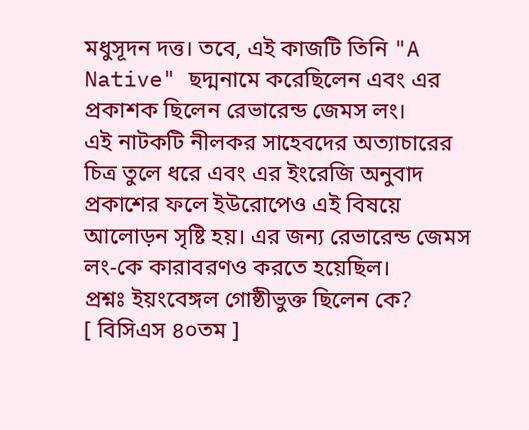মধুসূদন দত্ত। তবে, এই কাজটি তিনি "A Native" ছদ্মনামে করেছিলেন এবং এর প্রকাশক ছিলেন রেভারেন্ড জেমস লং।
এই নাটকটি নীলকর সাহেবদের অত্যাচারের চিত্র তুলে ধরে এবং এর ইংরেজি অনুবাদ প্রকাশের ফলে ইউরোপেও এই বিষয়ে আলোড়ন সৃষ্টি হয়। এর জন্য রেভারেন্ড জেমস লং-কে কারাবরণও করতে হয়েছিল।
প্রশ্নঃ ইয়ংবেঙ্গল গোষ্ঠীভুক্ত ছিলেন কে?
[ বিসিএস ৪০তম ]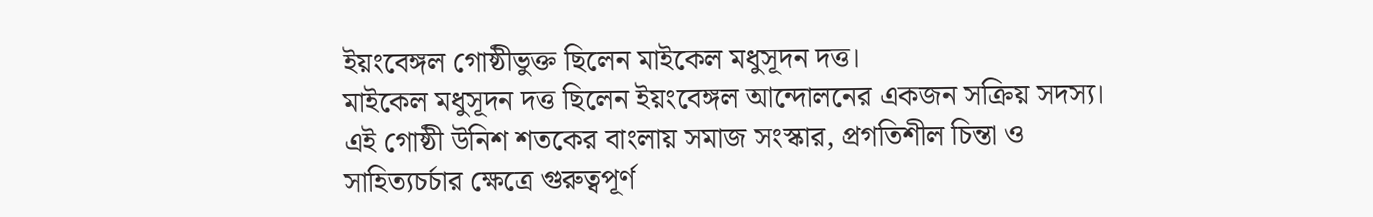ইয়ংবেঙ্গল গোষ্ঠীভুক্ত ছিলেন মাইকেল মধুসূদন দত্ত।
মাইকেল মধুসূদন দত্ত ছিলেন ইয়ংবেঙ্গল আন্দোলনের একজন সক্রিয় সদস্য। এই গোষ্ঠী উনিশ শতকের বাংলায় সমাজ সংস্কার, প্রগতিশীল চিন্তা ও সাহিত্যচর্চার ক্ষেত্রে গুরুত্বপূর্ণ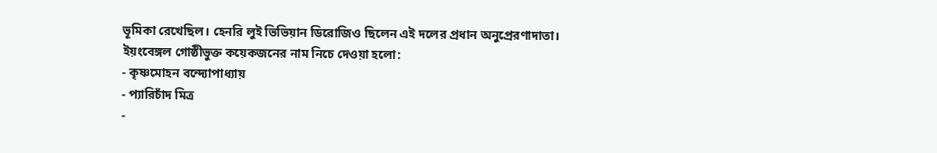ভূমিকা রেখেছিল। হেনরি লুই ভিভিয়ান ডিরোজিও ছিলেন এই দলের প্রধান অনুপ্রেরণাদাতা।
ইয়ংবেঙ্গল গোষ্ঠীভুক্ত কয়েকজনের নাম নিচে দেওয়া হলো:
- কৃষ্ণমোহন বন্দ্যোপাধ্যায়
- প্যারিচাঁদ মিত্র
-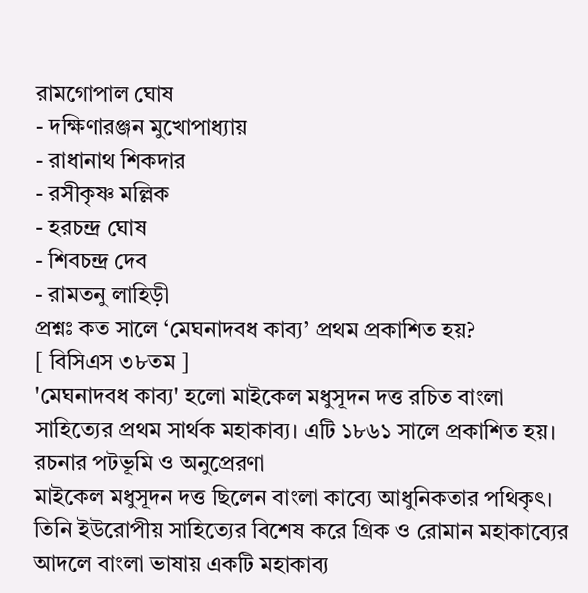রামগোপাল ঘোষ
- দক্ষিণারঞ্জন মুখোপাধ্যায়
- রাধানাথ শিকদার
- রসীকৃষ্ণ মল্লিক
- হরচন্দ্র ঘোষ
- শিবচন্দ্র দেব
- রামতনু লাহিড়ী
প্রশ্নঃ কত সালে ‘মেঘনাদবধ কাব্য’ প্রথম প্রকাশিত হয়?
[ বিসিএস ৩৮তম ]
'মেঘনাদবধ কাব্য' হলো মাইকেল মধুসূদন দত্ত রচিত বাংলা সাহিত্যের প্রথম সার্থক মহাকাব্য। এটি ১৮৬১ সালে প্রকাশিত হয়।
রচনার পটভূমি ও অনুপ্রেরণা
মাইকেল মধুসূদন দত্ত ছিলেন বাংলা কাব্যে আধুনিকতার পথিকৃৎ। তিনি ইউরোপীয় সাহিত্যের বিশেষ করে গ্রিক ও রোমান মহাকাব্যের আদলে বাংলা ভাষায় একটি মহাকাব্য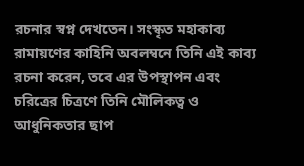রচনার স্বপ্ন দেখতেন। সংস্কৃত মহাকাব্য রামায়ণের কাহিনি অবলম্বনে তিনি এই কাব্য রচনা করেন, তবে এর উপস্থাপন এবং চরিত্রের চিত্রণে তিনি মৌলিকত্ব ও আধুনিকতার ছাপ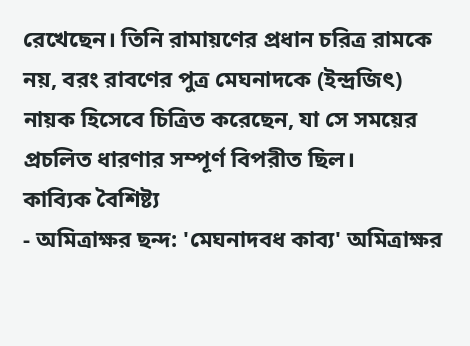রেখেছেন। তিনি রামায়ণের প্রধান চরিত্র রামকে নয়, বরং রাবণের পুত্র মেঘনাদকে (ইন্দ্রজিৎ) নায়ক হিসেবে চিত্রিত করেছেন, যা সে সময়ের প্রচলিত ধারণার সম্পূর্ণ বিপরীত ছিল।
কাব্যিক বৈশিষ্ট্য
- অমিত্রাক্ষর ছন্দ: 'মেঘনাদবধ কাব্য' অমিত্রাক্ষর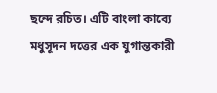ছন্দে রচিত। এটি বাংলা কাব্যে মধুসূদন দত্তের এক যুগান্তকারী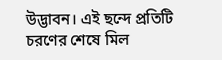উদ্ভাবন। এই ছন্দে প্রতিটি চরণের শেষে মিল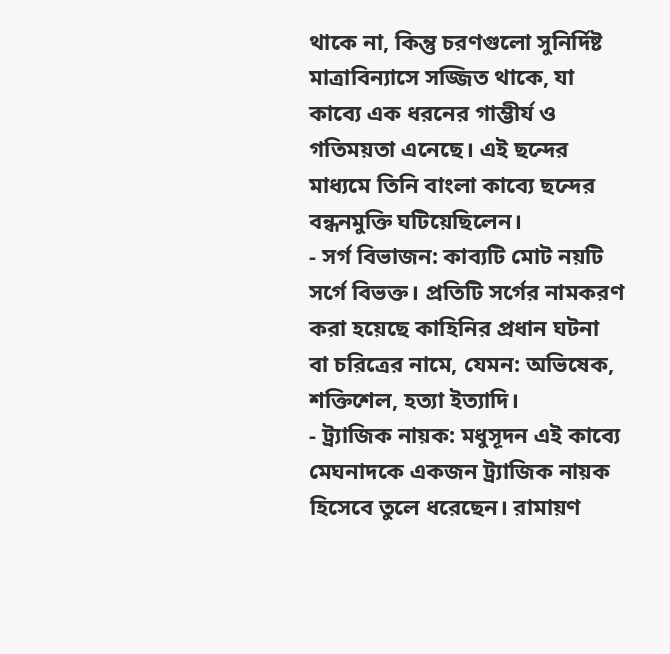থাকে না, কিন্তু চরণগুলো সুনির্দিষ্ট মাত্রাবিন্যাসে সজ্জিত থাকে, যা কাব্যে এক ধরনের গাম্ভীর্য ও গতিময়তা এনেছে। এই ছন্দের মাধ্যমে তিনি বাংলা কাব্যে ছন্দের বন্ধনমুক্তি ঘটিয়েছিলেন।
- সর্গ বিভাজন: কাব্যটি মোট নয়টি সর্গে বিভক্ত। প্রতিটি সর্গের নামকরণ করা হয়েছে কাহিনির প্রধান ঘটনা বা চরিত্রের নামে, যেমন: অভিষেক, শক্তিশেল, হত্যা ইত্যাদি।
- ট্র্যাজিক নায়ক: মধুসূদন এই কাব্যে মেঘনাদকে একজন ট্র্যাজিক নায়ক হিসেবে তুলে ধরেছেন। রামায়ণ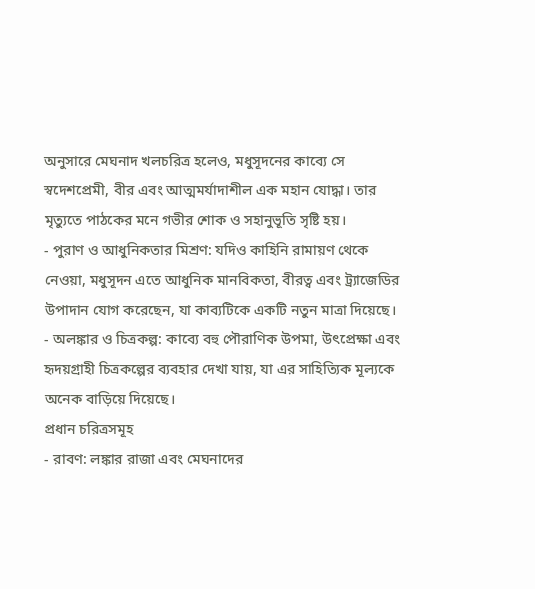অনুসারে মেঘনাদ খলচরিত্র হলেও, মধুসূদনের কাব্যে সে স্বদেশপ্রেমী, বীর এবং আত্মমর্যাদাশীল এক মহান যোদ্ধা। তার মৃত্যুতে পাঠকের মনে গভীর শোক ও সহানুভূতি সৃষ্টি হয়।
- পুরাণ ও আধুনিকতার মিশ্রণ: যদিও কাহিনি রামায়ণ থেকে নেওয়া, মধুসূদন এতে আধুনিক মানবিকতা, বীরত্ব এবং ট্র্যাজেডির উপাদান যোগ করেছেন, যা কাব্যটিকে একটি নতুন মাত্রা দিয়েছে।
- অলঙ্কার ও চিত্রকল্প: কাব্যে বহু পৌরাণিক উপমা, উৎপ্রেক্ষা এবং হৃদয়গ্রাহী চিত্রকল্পের ব্যবহার দেখা যায়, যা এর সাহিত্যিক মূল্যকে অনেক বাড়িয়ে দিয়েছে।
প্রধান চরিত্রসমূহ
- রাবণ: লঙ্কার রাজা এবং মেঘনাদের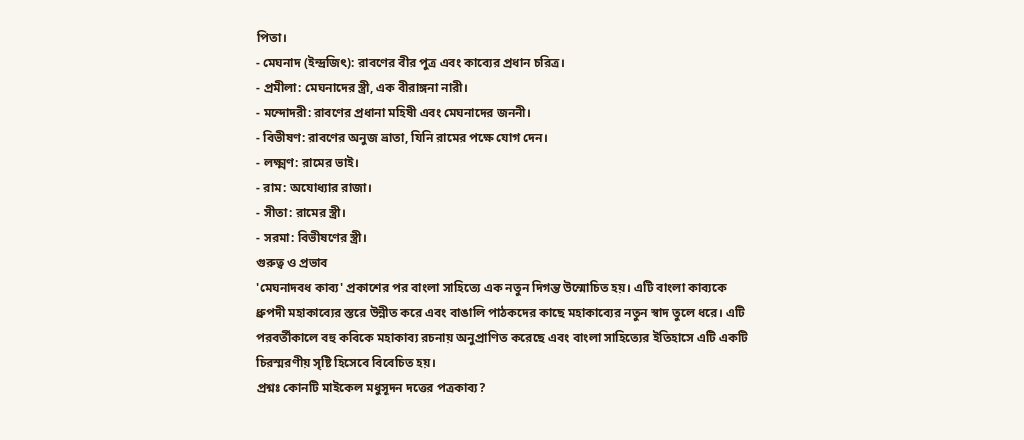পিতা।
- মেঘনাদ (ইন্দ্রজিৎ): রাবণের বীর পুত্র এবং কাব্যের প্রধান চরিত্র।
- প্রমীলা: মেঘনাদের স্ত্রী, এক বীরাঙ্গনা নারী।
- মন্দোদরী: রাবণের প্রধানা মহিষী এবং মেঘনাদের জননী।
- বিভীষণ: রাবণের অনুজ ভ্রাতা, যিনি রামের পক্ষে যোগ দেন।
- লক্ষ্মণ: রামের ভাই।
- রাম: অযোধ্যার রাজা।
- সীতা: রামের স্ত্রী।
- সরমা: বিভীষণের স্ত্রী।
গুরুত্ব ও প্রভাব
'মেঘনাদবধ কাব্য' প্রকাশের পর বাংলা সাহিত্যে এক নতুন দিগন্ত উন্মোচিত হয়। এটি বাংলা কাব্যকে ধ্রুপদী মহাকাব্যের স্তরে উন্নীত করে এবং বাঙালি পাঠকদের কাছে মহাকাব্যের নতুন স্বাদ তুলে ধরে। এটি পরবর্তীকালে বহু কবিকে মহাকাব্য রচনায় অনুপ্রাণিত করেছে এবং বাংলা সাহিত্যের ইতিহাসে এটি একটি চিরস্মরণীয় সৃষ্টি হিসেবে বিবেচিত হয়।
প্রশ্নঃ কোনটি মাইকেল মধুসূদন দত্তের পত্রকাব্য?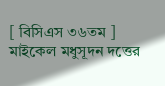[ বিসিএস ৩৬তম ]
মাইকেল মধুসূদন দত্তের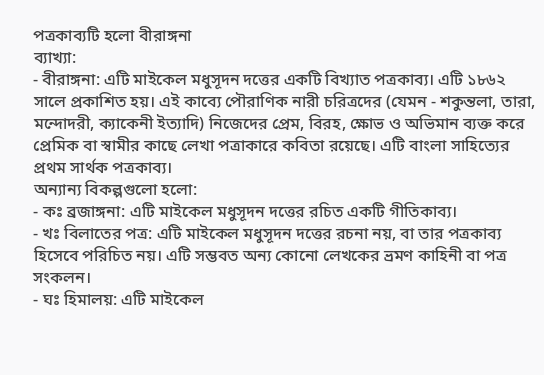পত্রকাব্যটি হলো বীরাঙ্গনা
ব্যাখ্যা:
- বীরাঙ্গনা: এটি মাইকেল মধুসূদন দত্তের একটি বিখ্যাত পত্রকাব্য। এটি ১৮৬২ সালে প্রকাশিত হয়। এই কাব্যে পৌরাণিক নারী চরিত্রদের (যেমন - শকুন্তলা, তারা, মন্দোদরী, ক্যাকেনী ইত্যাদি) নিজেদের প্রেম, বিরহ, ক্ষোভ ও অভিমান ব্যক্ত করে প্রেমিক বা স্বামীর কাছে লেখা পত্রাকারে কবিতা রয়েছে। এটি বাংলা সাহিত্যের প্রথম সার্থক পত্রকাব্য।
অন্যান্য বিকল্পগুলো হলো:
- কঃ ব্রজাঙ্গনা: এটি মাইকেল মধুসূদন দত্তের রচিত একটি গীতিকাব্য।
- খঃ বিলাতের পত্র: এটি মাইকেল মধুসূদন দত্তের রচনা নয়, বা তার পত্রকাব্য হিসেবে পরিচিত নয়। এটি সম্ভবত অন্য কোনো লেখকের ভ্রমণ কাহিনী বা পত্র সংকলন।
- ঘঃ হিমালয়: এটি মাইকেল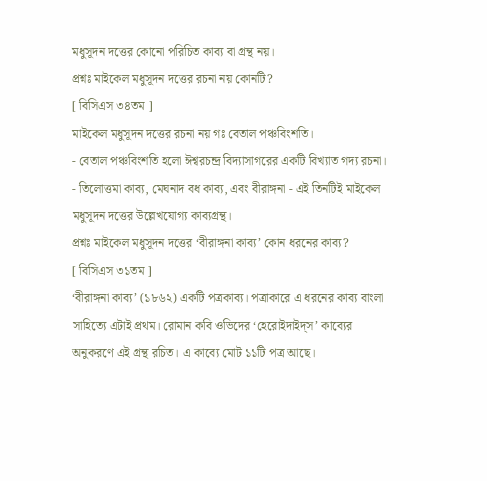মধুসূদন দত্তের কোনো পরিচিত কাব্য বা গ্রন্থ নয়।
প্রশ্নঃ মাইকেল মধুসূদন দত্তের রচনা নয় কোনটি?
[ বিসিএস ৩৪তম ]
মাইকেল মধুসূদন দত্তের রচনা নয় গঃ বেতাল পঞ্চবিংশতি।
- বেতাল পঞ্চবিংশতি হলো ঈশ্বরচন্দ্র বিদ্যাসাগরের একটি বিখ্যাত গদ্য রচনা।
- তিলোত্তমা কাব্য, মেঘনাদ বধ কাব্য, এবং বীরাঙ্গনা - এই তিনটিই মাইকেল মধুসূদন দত্তের উল্লেখযোগ্য কাব্যগ্রন্থ।
প্রশ্নঃ মাইকেল মধুসূদন দত্তের ‘বীরাঙ্গনা কাব্য’ কোন ধরনের কাব্য?
[ বিসিএস ৩১তম ]
‘বীরাঙ্গনা কাব্য’ (১৮৬২) একটি পত্রকাব্য। পত্রাকারে এ ধরনের কাব্য বাংলা সাহিত্যে এটাই প্রথম। রোমান কবি ওভিদের ‘হেরোইদাইদ্স’ কাব্যের অনুকরণে এই গ্রন্থ রচিত। এ কাব্যে মোট ১১টি পত্র আছে।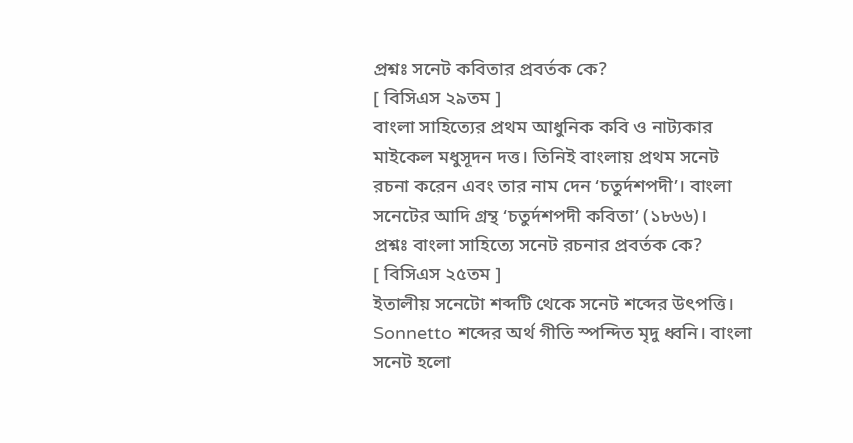প্রশ্নঃ সনেট কবিতার প্রবর্তক কে?
[ বিসিএস ২৯তম ]
বাংলা সাহিত্যের প্রথম আধুনিক কবি ও নাট্যকার মাইকেল মধুসূদন দত্ত। তিনিই বাংলায় প্রথম সনেট রচনা করেন এবং তার নাম দেন ‘চতুর্দশপদী’। বাংলা সনেটের আদি গ্রন্থ ‘চতুর্দশপদী কবিতা’ (১৮৬৬)।
প্রশ্নঃ বাংলা সাহিত্যে সনেট রচনার প্রবর্তক কে?
[ বিসিএস ২৫তম ]
ইতালীয় সনেটো শব্দটি থেকে সনেট শব্দের উৎপত্তি। Sonnetto শব্দের অর্থ গীতি স্পন্দিত মৃদু ধ্বনি। বাংলা সনেট হলো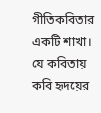গীতিকবিতার একটি শাখা। যে কবিতায় কবি হৃদয়ের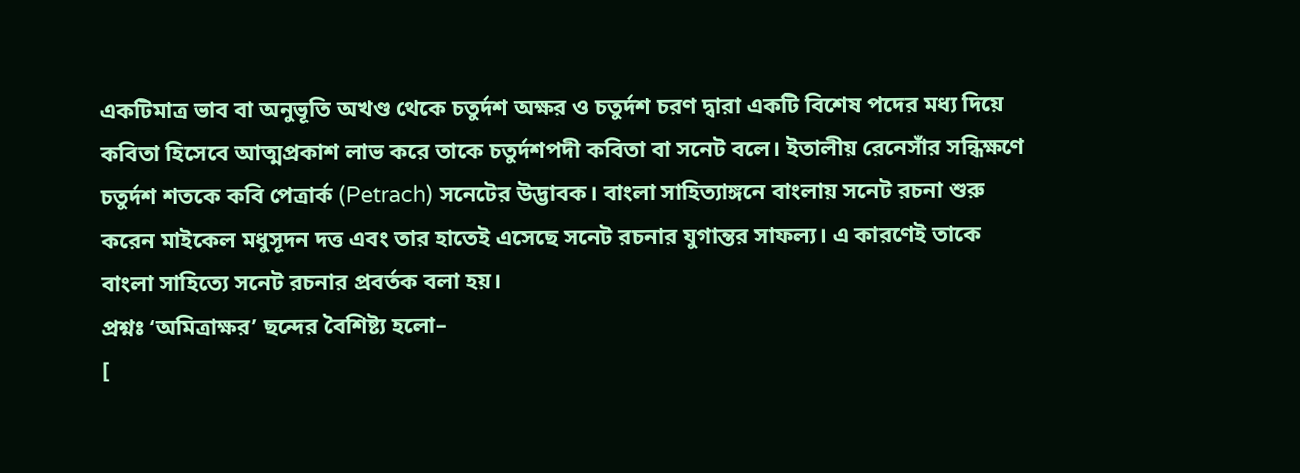একটিমাত্র ভাব বা অনুভূতি অখণ্ড থেকে চতুর্দশ অক্ষর ও চতুর্দশ চরণ দ্বারা একটি বিশেষ পদের মধ্য দিয়ে কবিতা হিসেবে আত্মপ্রকাশ লাভ করে তাকে চতুর্দশপদী কবিতা বা সনেট বলে। ইতালীয় রেনেসাঁর সন্ধিক্ষণে চতুর্দশ শতকে কবি পেত্রার্ক (Petrach) সনেটের উদ্ভাবক। বাংলা সাহিত্যাঙ্গনে বাংলায় সনেট রচনা শুরু করেন মাইকেল মধুসূদন দত্ত এবং তার হাতেই এসেছে সনেট রচনার যুগান্তর সাফল্য। এ কারণেই তাকে বাংলা সাহিত্যে সনেট রচনার প্রবর্তক বলা হয়।
প্রশ্নঃ ‘অমিত্রাক্ষর’ ছন্দের বৈশিষ্ট্য হলো–
[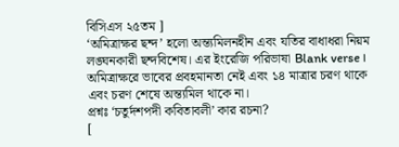বিসিএস ২৫তম ]
‘অমিত্রাক্ষর ছন্দ’ হলো অন্ত্যমিলনহীন এবং যতির বাধাধরা নিয়ম লঙ্ঘনকারী ছন্দবিশেষ। এর ইংরেজি পরিভাষা Blank verse। অমিত্রাক্ষরে ভাবের প্রবহমানতা নেই এবং ১৪ মাত্রার চরণ থাকে এবং চরণ শেষে অন্ত্যমিল থাকে না।
প্রশ্নঃ ‘চতুর্দশপদী কবিতাবলী’ কার রচনা?
[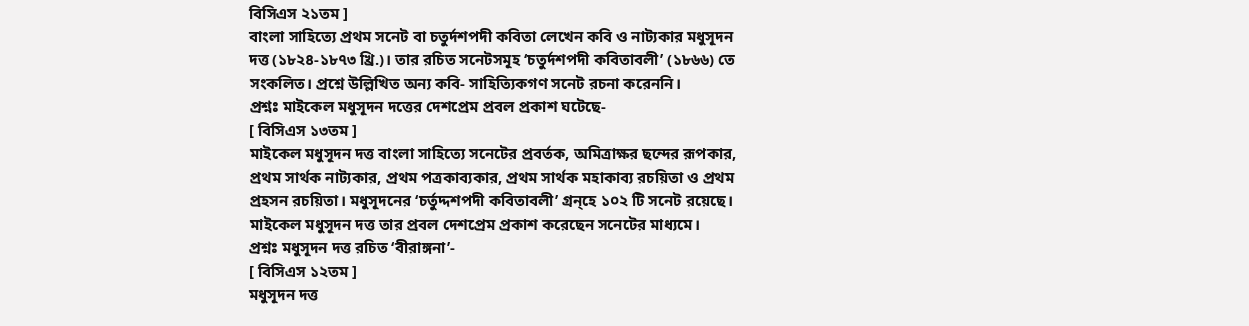বিসিএস ২১তম ]
বাংলা সাহিত্যে প্রথম সনেট বা চতুর্দশপদী কবিতা লেখেন কবি ও নাট্যকার মধুসূদন দত্ত (১৮২৪-১৮৭৩ খ্রি.)। তার রচিত সনেটসমূহ ‘চতুর্দশপদী কবিতাবলী’ (১৮৬৬) তে সংকলিত। প্রশ্নে উল্লিখিত অন্য কবি- সাহিত্যিকগণ সনেট রচনা করেননি।
প্রশ্নঃ মাইকেল মধুসূদন দত্তের দেশপ্রেম প্রবল প্রকাশ ঘটেছে-
[ বিসিএস ১৩তম ]
মাইকেল মধুসূদন দত্ত বাংলা সাহিত্যে সনেটের প্রবর্তক, অমিত্রাক্ষর ছন্দের রূপকার, প্রথম সার্থক নাট্যকার, প্রথম পত্রকাব্যকার, প্রথম সার্থক মহাকাব্য রচয়িতা ও প্রথম প্রহসন রচয়িতা। মধুসূদনের ‘চর্তুদ্দশপদী কবিতাবলী’ গ্রন্হে ১০২ টি সনেট রয়েছে। মাইকেল মধুসূদন দত্ত তার প্রবল দেশপ্রেম প্রকাশ করেছেন সনেটের মাধ্যমে।
প্রশ্নঃ মধুসূদন দত্ত রচিত ‘বীরাঙ্গনা’-
[ বিসিএস ১২তম ]
মধুসূদন দত্ত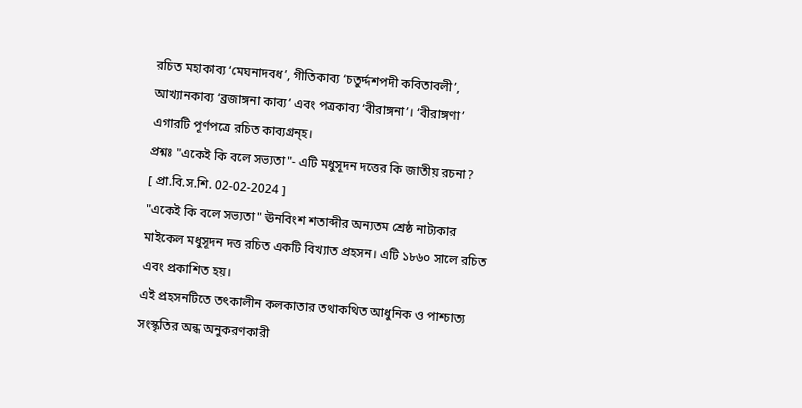রচিত মহাকাব্য ‘মেঘনাদবধ’, গীতিকাব্য ‘চতুর্দ্দশপদী কবিতাবলী’, আখ্যানকাব্য ‘ব্রজাঙ্গনা কাব্য’ এবং পত্রকাব্য ‘বীরাঙ্গনা’। ‘বীরাঙ্গণা’ এগারটি পূর্ণপত্রে রচিত কাব্যগ্রন্হ।
প্রশ্নঃ "একেই কি বলে সভ্যতা"- এটি মধুসূদন দত্তের কি জাতীয় রচনা?
[ প্রা.বি.স.শি. 02-02-2024 ]
"একেই কি বলে সভ্যতা" ঊনবিংশ শতাব্দীর অন্যতম শ্রেষ্ঠ নাট্যকার মাইকেল মধুসূদন দত্ত রচিত একটি বিখ্যাত প্রহসন। এটি ১৮৬০ সালে রচিত এবং প্রকাশিত হয়।
এই প্রহসনটিতে তৎকালীন কলকাতার তথাকথিত আধুনিক ও পাশ্চাত্য সংস্কৃতির অন্ধ অনুকরণকারী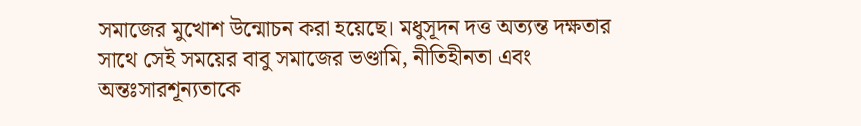সমাজের মুখোশ উন্মোচন করা হয়েছে। মধুসূদন দত্ত অত্যন্ত দক্ষতার সাথে সেই সময়ের বাবু সমাজের ভণ্ডামি, নীতিহীনতা এবং অন্তঃসারশূন্যতাকে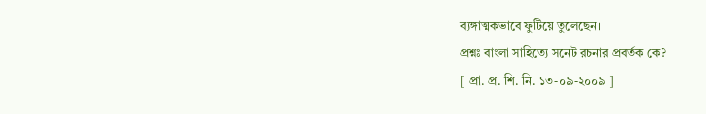ব্যঙ্গাত্মকভাবে ফুটিয়ে তুলেছেন।
প্রশ্নঃ বাংলা সাহিত্যে সনেট রচনার প্রবর্তক কে?
[ প্রা. প্র. শি. নি. ১৩-০৯-২০০৯ ]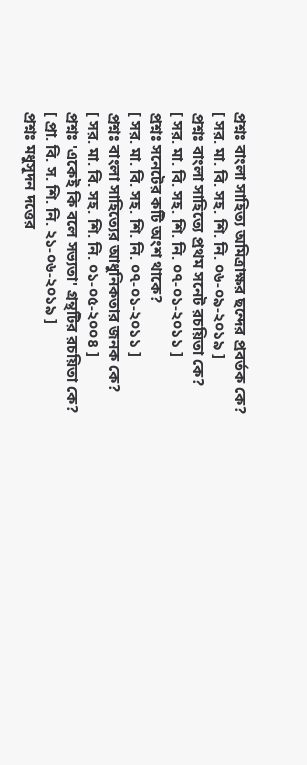প্রশ্নঃ বাংলা সাহিত্য অমিত্রাক্ষর ছন্দের প্রবর্তক কে?
[ সর. মা. বি. সহ. শি. নি. ০৬-০৯-২০১৯ ]
প্রশ্নঃ বাংলা সাহিত্যে প্রথম সনেট রচয়িতা কে?
[ সর. মা. বি. সহ. শি. নি. ০৭-০১-২০১১ ]
প্রশ্নঃ সনেটের কটি অংশ থাকে?
[ সর. মা. বি. সহ. শি. নি. ০৭-০১-২০১১ ]
প্রশ্নঃ বাংলা সাহিত্যের আধুনিকতার জনক কে?
[ সর. মা. বি. সহ. শি. নি. ০১-০৫-২০০৪ ]
প্রশ্নঃ 'একেই কি বলে সভ্যতা' গ্রন্থটির রচয়িতা কে?
[ প্রা. বি. স. শি. নি. ২১-০৬-২০১৯ ]
প্রশ্নঃ মধুসূদন দত্তের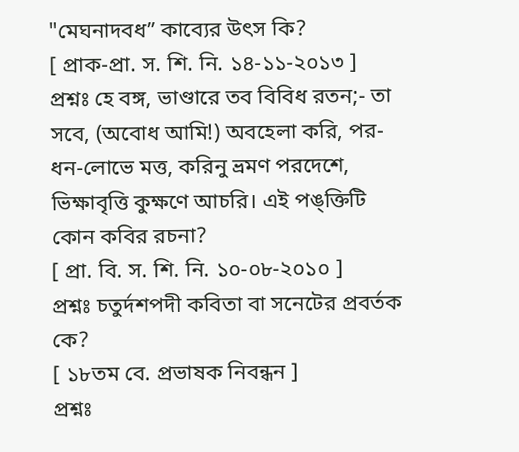"মেঘনাদবধ” কাব্যের উৎস কি?
[ প্রাক-প্রা. স. শি. নি. ১৪-১১-২০১৩ ]
প্রশ্নঃ হে বঙ্গ, ভাণ্ডারে তব বিবিধ রতন;- তা সবে, (অবোধ আমি!) অবহেলা করি, পর-ধন-লোভে মত্ত, করিনু ভ্রমণ পরদেশে, ভিক্ষাবৃত্তি কুক্ষণে আচরি। এই পঙ্ক্তিটি কোন কবির রচনা?
[ প্রা. বি. স. শি. নি. ১০-০৮-২০১০ ]
প্রশ্নঃ চতুর্দশপদী কবিতা বা সনেটের প্রবর্তক কে?
[ ১৮তম বে. প্রভাষক নিবন্ধন ]
প্রশ্নঃ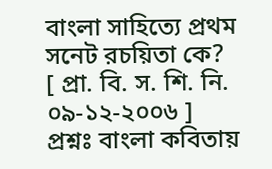বাংলা সাহিত্যে প্রথম সনেট রচয়িতা কে?
[ প্রা. বি. স. শি. নি. ০৯-১২-২০০৬ ]
প্রশ্নঃ বাংলা কবিতায়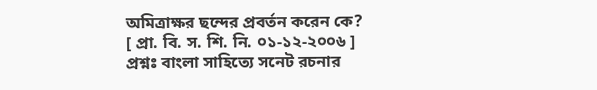অমিত্রাক্ষর ছন্দের প্রবর্তন করেন কে?
[ প্রা. বি. স. শি. নি. ০১-১২-২০০৬ ]
প্রশ্নঃ বাংলা সাহিত্যে সনেট রচনার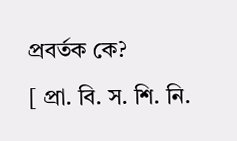প্রবর্তক কে?
[ প্রা. বি. স. শি. নি.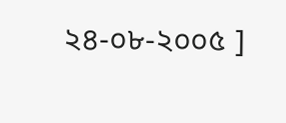২৪-০৮-২০০৫ ]